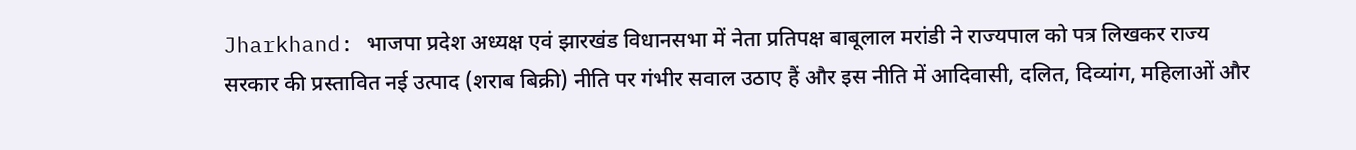Jharkhand: भाजपा प्रदेश अध्यक्ष एवं झारखंड विधानसभा में नेता प्रतिपक्ष बाबूलाल मरांडी ने राज्यपाल को पत्र लिखकर राज्य सरकार की प्रस्तावित नई उत्पाद (शराब बिक्री) नीति पर गंभीर सवाल उठाए हैं और इस नीति में आदिवासी, दलित, दिव्यांग, महिलाओं और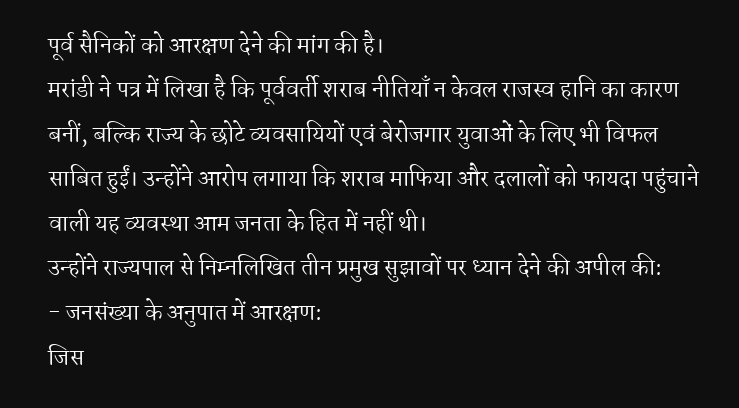पूर्व सैनिकों को आरक्षण देने की मांग की है।
मरांडी ने पत्र में लिखा है कि पूर्ववर्ती शराब नीतियाँ न केवल राजस्व हानि का कारण बनीं, बल्कि राज्य के छोटे व्यवसायियों एवं बेरोजगार युवाओं के लिए भी विफल साबित हुईं। उन्होंने आरोप लगाया कि शराब माफिया और दलालों को फायदा पहुंचाने वाली यह व्यवस्था आम जनता के हित में नहीं थी।
उन्होंने राज्यपाल से निम्नलिखित तीन प्रमुख सुझावों पर ध्यान देने की अपील की:
- जनसंख्या के अनुपात में आरक्षण:
जिस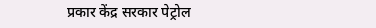प्रकार केंद्र सरकार पेट्रोल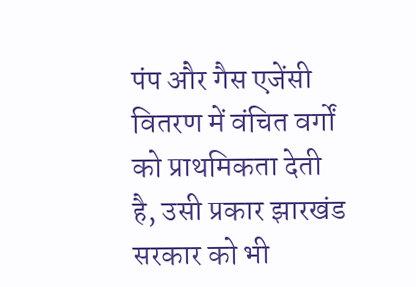पंप और गैस एजेंसी वितरण में वंचित वर्गों को प्राथमिकता देती है, उसी प्रकार झारखंड सरकार को भी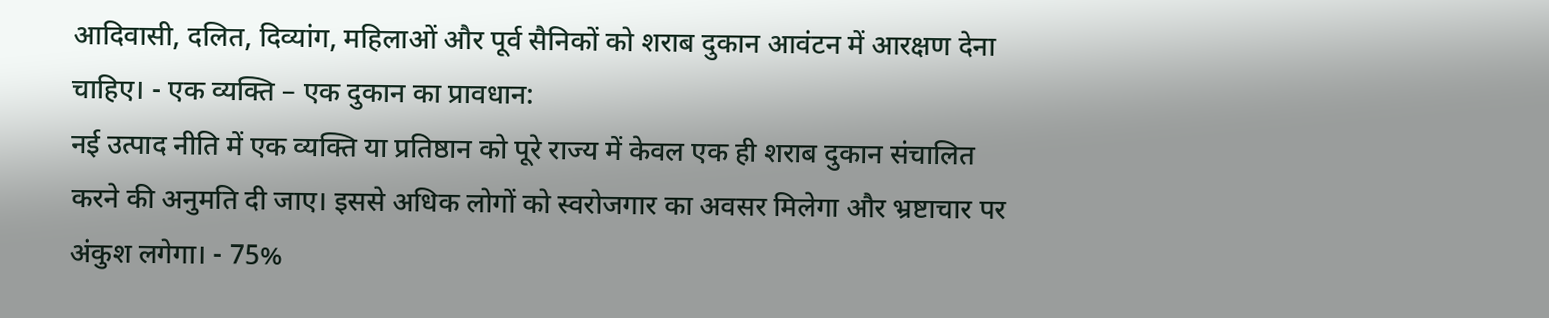आदिवासी, दलित, दिव्यांग, महिलाओं और पूर्व सैनिकों को शराब दुकान आवंटन में आरक्षण देना चाहिए। - एक व्यक्ति – एक दुकान का प्रावधान:
नई उत्पाद नीति में एक व्यक्ति या प्रतिष्ठान को पूरे राज्य में केवल एक ही शराब दुकान संचालित करने की अनुमति दी जाए। इससे अधिक लोगों को स्वरोजगार का अवसर मिलेगा और भ्रष्टाचार पर अंकुश लगेगा। - 75%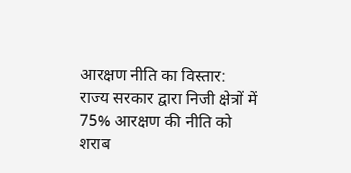आरक्षण नीति का विस्तार:
राज्य सरकार द्वारा निजी क्षेत्रों में 75% आरक्षण की नीति को शराब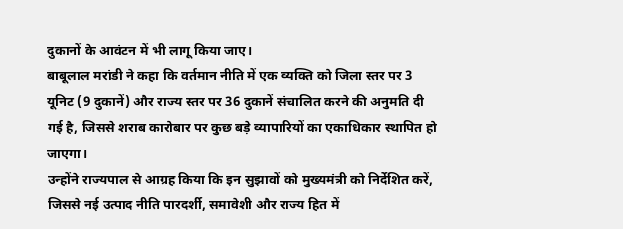दुकानों के आवंटन में भी लागू किया जाए।
बाबूलाल मरांडी ने कहा कि वर्तमान नीति में एक व्यक्ति को जिला स्तर पर 3 यूनिट (9 दुकानें) और राज्य स्तर पर 36 दुकानें संचालित करने की अनुमति दी गई है, जिससे शराब कारोबार पर कुछ बड़े व्यापारियों का एकाधिकार स्थापित हो जाएगा।
उन्होंने राज्यपाल से आग्रह किया कि इन सुझावों को मुख्यमंत्री को निर्देशित करें, जिससे नई उत्पाद नीति पारदर्शी, समावेशी और राज्य हित में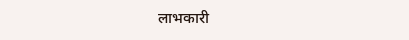लाभकारी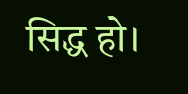सिद्ध हो।